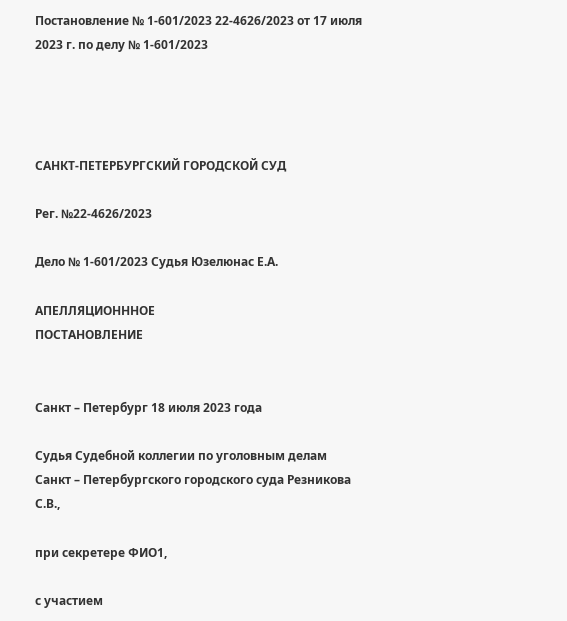Постановление № 1-601/2023 22-4626/2023 от 17 июля 2023 г. по делу № 1-601/2023




САНКТ-ПЕТЕРБУРГСКИЙ ГОРОДСКОЙ СУД

Рег. №22-4626/2023

Дело № 1-601/2023 Судья Юзелюнас Е.А.

АПЕЛЛЯЦИОНННОЕ
ПОСТАНОВЛЕНИЕ


Санкт – Петербург 18 июля 2023 года

Судья Судебной коллегии по уголовным делам Санкт – Петербургского городского суда Резникова С.В.,

при секретере ФИО1,

с участием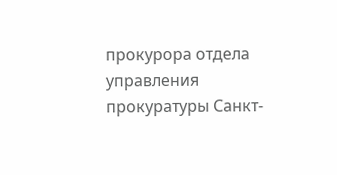прокурора отдела управления прокуратуры Санкт-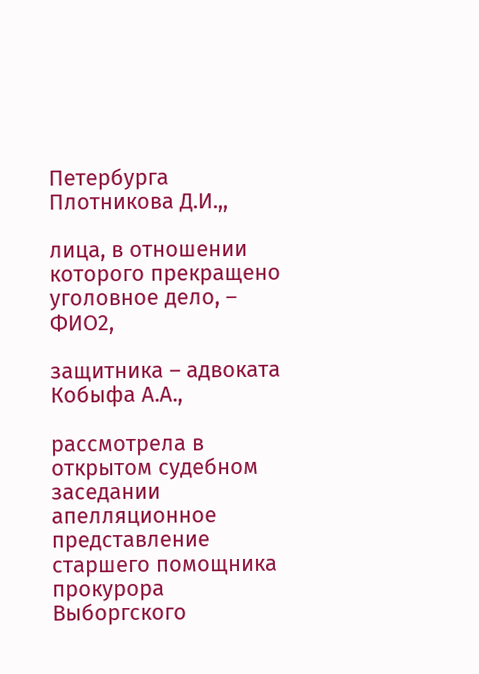Петербурга Плотникова Д.И.,,

лица, в отношении которого прекращено уголовное дело, – ФИО2,

защитника – адвоката Кобыфа А.А.,

рассмотрела в открытом судебном заседании апелляционное представление старшего помощника прокурора Выборгского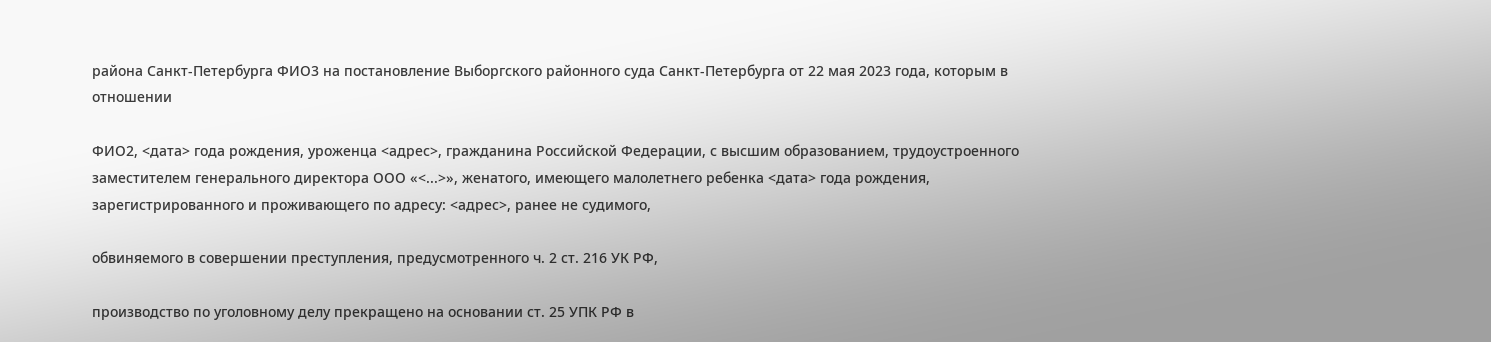района Санкт-Петербурга ФИО3 на постановление Выборгского районного суда Санкт-Петербурга от 22 мая 2023 года, которым в отношении

ФИО2, <дата> года рождения, уроженца <адрес>, гражданина Российской Федерации, с высшим образованием, трудоустроенного заместителем генерального директора ООО «<...>», женатого, имеющего малолетнего ребенка <дата> года рождения, зарегистрированного и проживающего по адресу: <адрес>, ранее не судимого,

обвиняемого в совершении преступления, предусмотренного ч. 2 ст. 216 УК РФ,

производство по уголовному делу прекращено на основании ст. 25 УПК РФ в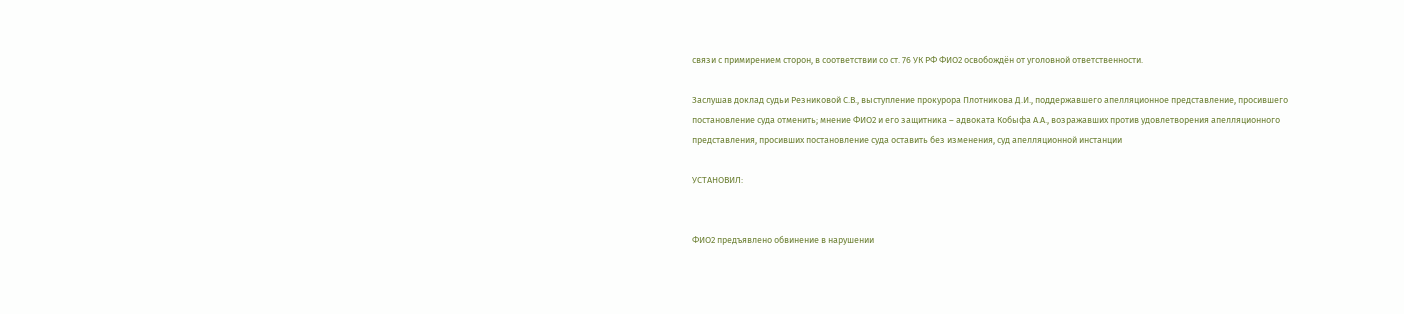связи с примирением сторон, в соответствии со ст. 76 УК РФ ФИО2 освобождён от уголовной ответственности.

Заслушав доклад судьи Резниковой С.В., выступление прокурора Плотникова Д.И., поддержавшего апелляционное представление, просившего постановление суда отменить; мнение ФИО2 и его защитника – адвоката Кобыфа А.А., возражавших против удовлетворения апелляционного представления, просивших постановление суда оставить без изменения, суд апелляционной инстанции

УСТАНОВИЛ:


ФИО2 предъявлено обвинение в нарушении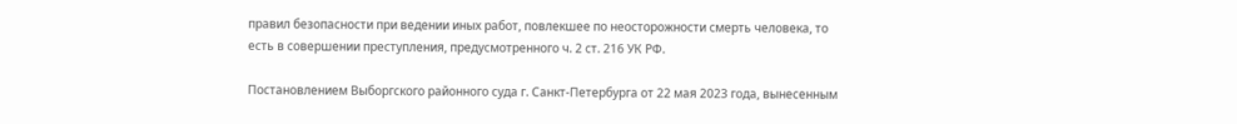правил безопасности при ведении иных работ, повлекшее по неосторожности смерть человека, то есть в совершении преступления, предусмотренного ч. 2 ст. 216 УК РФ.

Постановлением Выборгского районного суда г. Санкт-Петербурга от 22 мая 2023 года, вынесенным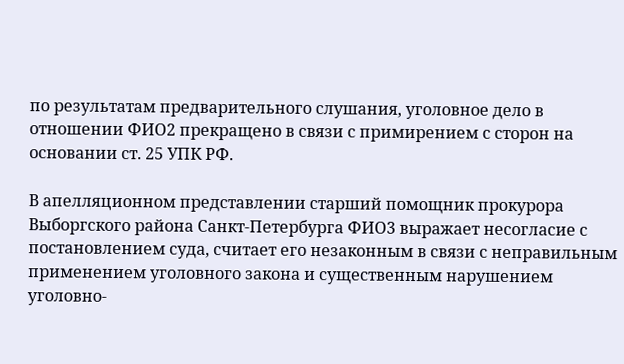по результатам предварительного слушания, уголовное дело в отношении ФИО2 прекращено в связи с примирением с сторон на основании ст. 25 УПК РФ.

В апелляционном представлении старший помощник прокурора Выборгского района Санкт-Петербурга ФИО3 выражает несогласие с постановлением суда, считает его незаконным в связи с неправильным применением уголовного закона и существенным нарушением уголовно-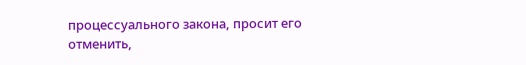процессуального закона, просит его отменить,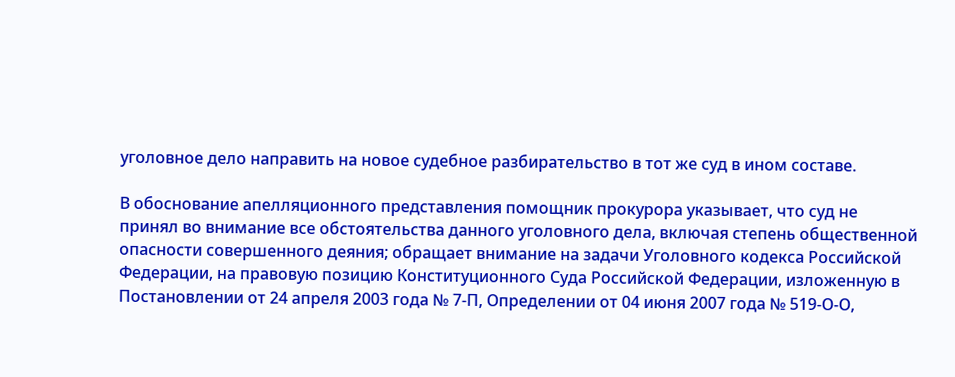уголовное дело направить на новое судебное разбирательство в тот же суд в ином составе.

В обоснование апелляционного представления помощник прокурора указывает, что суд не принял во внимание все обстоятельства данного уголовного дела, включая степень общественной опасности совершенного деяния; обращает внимание на задачи Уголовного кодекса Российской Федерации, на правовую позицию Конституционного Суда Российской Федерации, изложенную в Постановлении от 24 апреля 2003 года № 7-П, Определении от 04 июня 2007 года № 519-О-О,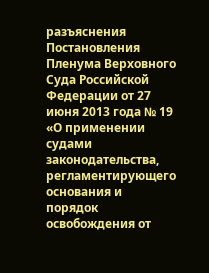разъяснения Постановления Пленума Верховного Суда Российской Федерации от 27 июня 2013 года № 19 «О применении судами законодательства, регламентирующего основания и порядок освобождения от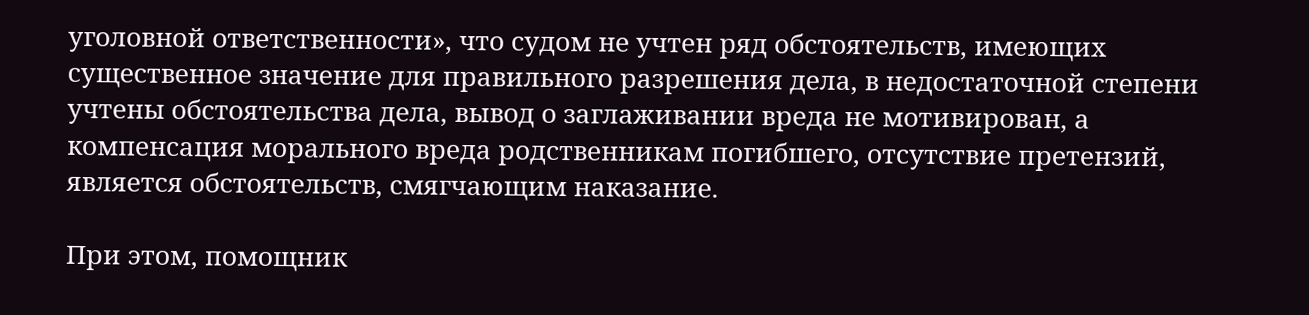уголовной ответственности», что судом не учтен ряд обстоятельств, имеющих существенное значение для правильного разрешения дела, в недостаточной степени учтены обстоятельства дела, вывод о заглаживании вреда не мотивирован, а компенсация морального вреда родственникам погибшего, отсутствие претензий, является обстоятельств, смягчающим наказание.

При этом, помощник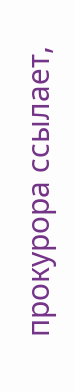прокурора ссылает,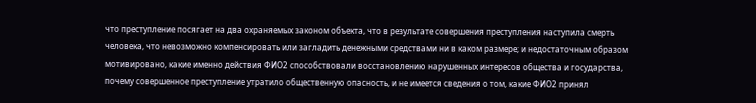что преступление посягает на два охраняемых законом объекта, что в результате совершения преступления наступила смерть человека, что невозможно компенсировать или загладить денежными средствами ни в каком размере; и недостаточным образом мотивировано, какие именно действия ФИО2 способствовали восстановлению нарушенных интересов общества и государства, почему совершенное преступление утратило общественную опасность, и не имеется сведения о том, какие ФИО2 принял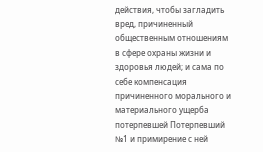действия, чтобы загладить вред, причиненный общественным отношениям в сфере охраны жизни и здоровья людей; и сама по себе компенсация причиненного морального и материального ущерба потерпевшей Потерпевший №1 и примирение с ней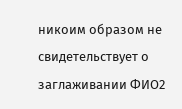никоим образом не свидетельствует о заглаживании ФИО2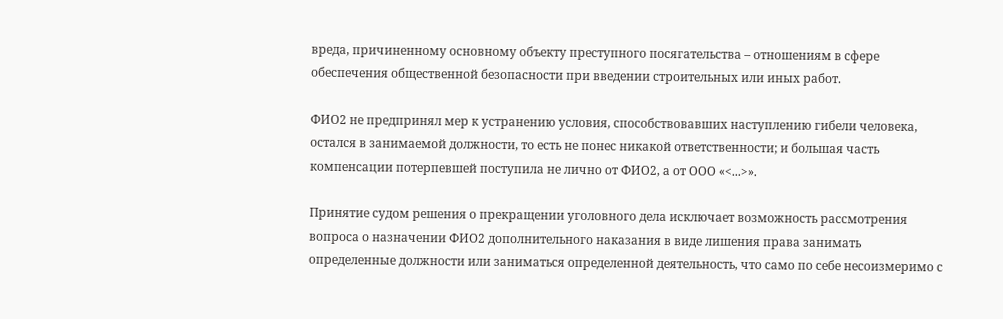вреда, причиненному основному объекту преступного посягательства – отношениям в сфере обеспечения общественной безопасности при введении строительных или иных работ.

ФИО2 не предпринял мер к устранению условия, способствовавших наступлению гибели человека, остался в занимаемой должности, то есть не понес никакой ответственности; и большая часть компенсации потерпевшей поступила не лично от ФИО2, а от ООО «<...>».

Принятие судом решения о прекращении уголовного дела исключает возможность рассмотрения вопроса о назначении ФИО2 дополнительного наказания в виде лишения права занимать определенные должности или заниматься определенной деятельность, что само по себе несоизмеримо с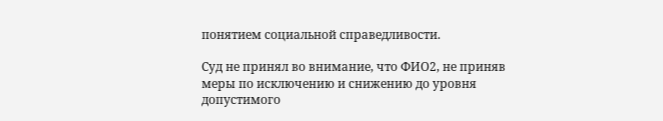понятием социальной справедливости.

Суд не принял во внимание, что ФИО2, не приняв меры по исключению и снижению до уровня допустимого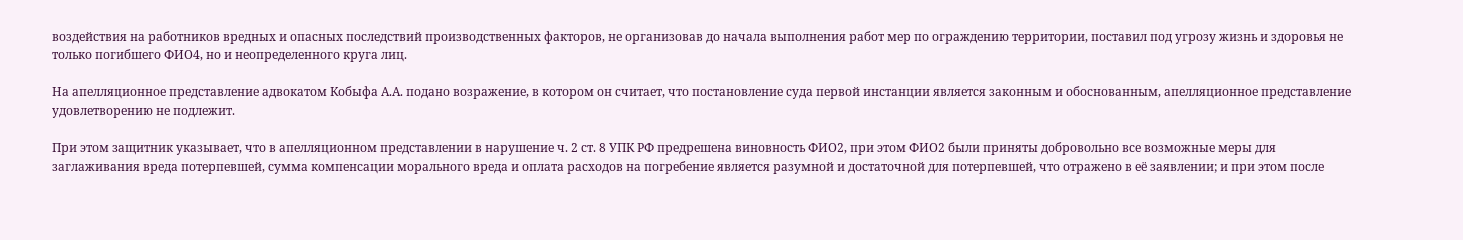воздействия на работников вредных и опасных последствий производственных факторов, не организовав до начала выполнения работ мер по ограждению территории, поставил под угрозу жизнь и здоровья не только погибшего ФИО4, но и неопределенного круга лиц.

На апелляционное представление адвокатом Кобыфа А.А. подано возражение, в котором он считает, что постановление суда первой инстанции является законным и обоснованным, апелляционное представление удовлетворению не подлежит.

При этом защитник указывает, что в апелляционном представлении в нарушение ч. 2 ст. 8 УПК РФ предрешена виновность ФИО2, при этом ФИО2 были приняты добровольно все возможные меры для заглаживания вреда потерпевшей, сумма компенсации морального вреда и оплата расходов на погребение является разумной и достаточной для потерпевшей, что отражено в её заявлении; и при этом после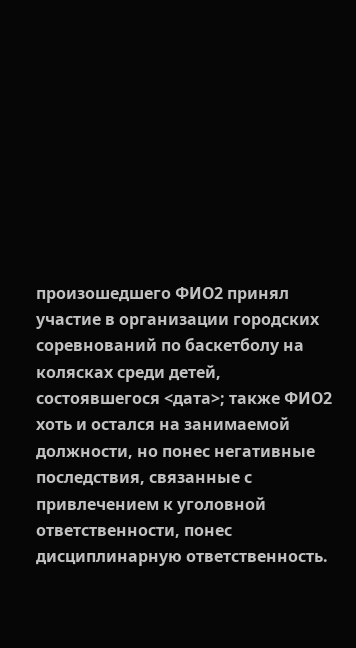произошедшего ФИО2 принял участие в организации городских соревнований по баскетболу на колясках среди детей, состоявшегося <дата>; также ФИО2 хоть и остался на занимаемой должности, но понес негативные последствия, связанные с привлечением к уголовной ответственности, понес дисциплинарную ответственность.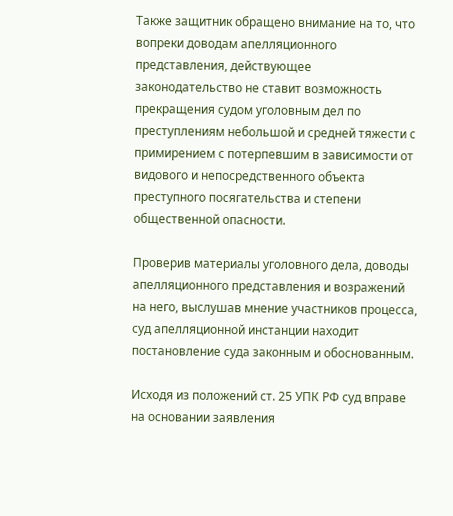Также защитник обращено внимание на то, что вопреки доводам апелляционного представления, действующее законодательство не ставит возможность прекращения судом уголовным дел по преступлениям небольшой и средней тяжести с примирением с потерпевшим в зависимости от видового и непосредственного объекта преступного посягательства и степени общественной опасности.

Проверив материалы уголовного дела, доводы апелляционного представления и возражений на него, выслушав мнение участников процесса, суд апелляционной инстанции находит постановление суда законным и обоснованным.

Исходя из положений ст. 25 УПК РФ суд вправе на основании заявления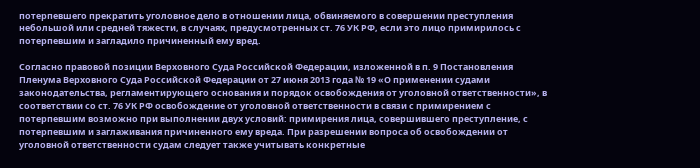потерпевшего прекратить уголовное дело в отношении лица, обвиняемого в совершении преступления небольшой или средней тяжести, в случаях, предусмотренных ст. 76 УК РФ, если это лицо примирилось с потерпевшим и загладило причиненный ему вред.

Согласно правовой позиции Верховного Суда Российской Федерации, изложенной в п. 9 Постановления Пленума Верховного Суда Российской Федерации от 27 июня 2013 года № 19 «О применении судами законодательства, регламентирующего основания и порядок освобождения от уголовной ответственности», в соответствии со ст. 76 УК РФ освобождение от уголовной ответственности в связи с примирением с потерпевшим возможно при выполнении двух условий: примирения лица, совершившего преступление, с потерпевшим и заглаживания причиненного ему вреда. При разрешении вопроса об освобождении от уголовной ответственности судам следует также учитывать конкретные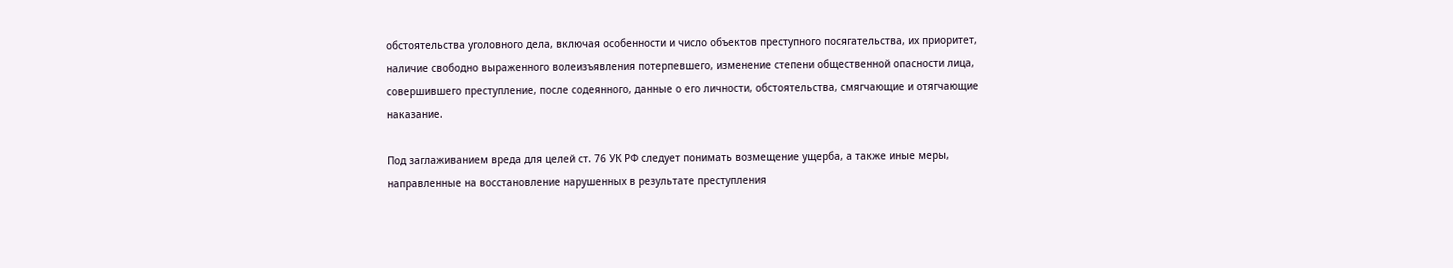обстоятельства уголовного дела, включая особенности и число объектов преступного посягательства, их приоритет, наличие свободно выраженного волеизъявления потерпевшего, изменение степени общественной опасности лица, совершившего преступление, после содеянного, данные о его личности, обстоятельства, смягчающие и отягчающие наказание.

Под заглаживанием вреда для целей ст. 76 УК РФ следует понимать возмещение ущерба, а также иные меры, направленные на восстановление нарушенных в результате преступления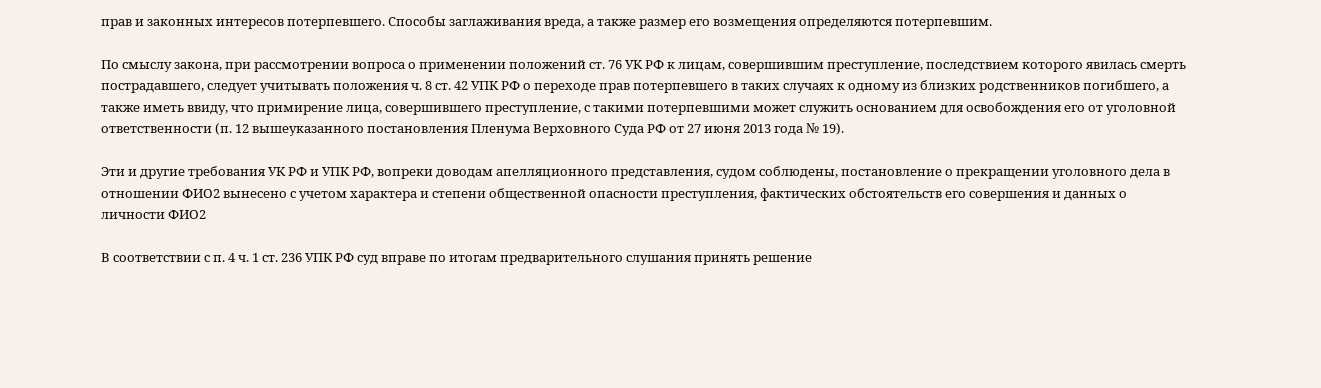прав и законных интересов потерпевшего. Способы заглаживания вреда, а также размер его возмещения определяются потерпевшим.

По смыслу закона, при рассмотрении вопроса о применении положений ст. 76 УК РФ к лицам, совершившим преступление, последствием которого явилась смерть пострадавшего, следует учитывать положения ч. 8 ст. 42 УПК РФ о переходе прав потерпевшего в таких случаях к одному из близких родственников погибшего, а также иметь ввиду, что примирение лица, совершившего преступление, с такими потерпевшими может служить основанием для освобождения его от уголовной ответственности (п. 12 вышеуказанного постановления Пленума Верховного Суда РФ от 27 июня 2013 года № 19).

Эти и другие требования УК РФ и УПК РФ, вопреки доводам апелляционного представления, судом соблюдены, постановление о прекращении уголовного дела в отношении ФИО2 вынесено с учетом характера и степени общественной опасности преступления, фактических обстоятельств его совершения и данных о личности ФИО2

В соответствии с п. 4 ч. 1 ст. 236 УПК РФ суд вправе по итогам предварительного слушания принять решение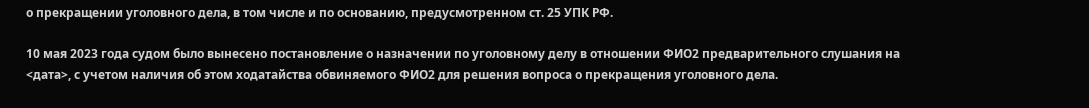о прекращении уголовного дела, в том числе и по основанию, предусмотренном ст. 25 УПК РФ.

10 мая 2023 года судом было вынесено постановление о назначении по уголовному делу в отношении ФИО2 предварительного слушания на <дата>, с учетом наличия об этом ходатайства обвиняемого ФИО2 для решения вопроса о прекращения уголовного дела.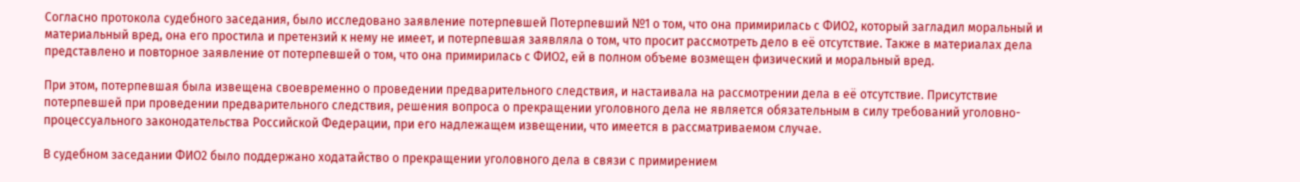Согласно протокола судебного заседания, было исследовано заявление потерпевшей Потерпевший №1 о том, что она примирилась с ФИО2, который загладил моральный и материальный вред, она его простила и претензий к нему не имеет, и потерпевшая заявляла о том, что просит рассмотреть дело в её отсутствие. Также в материалах дела представлено и повторное заявление от потерпевшей о том, что она примирилась с ФИО2, ей в полном объеме возмещен физический и моральный вред.

При этом, потерпевшая была извещена своевременно о проведении предварительного следствия, и настаивала на рассмотрении дела в её отсутствие. Присутствие потерпевшей при проведении предварительного следствия, решения вопроса о прекращении уголовного дела не является обязательным в силу требований уголовно-процессуального законодательства Российской Федерации, при его надлежащем извещении, что имеется в рассматриваемом случае.

В судебном заседании ФИО2 было поддержано ходатайство о прекращении уголовного дела в связи с примирением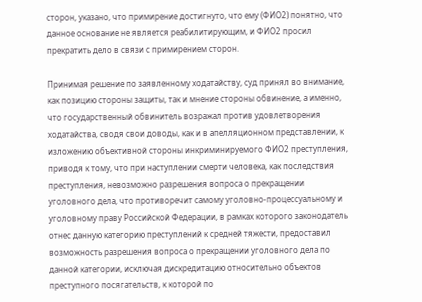сторон, указано, что примирение достигнуто, что ему (ФИО2) понятно, что данное основание не является реабилитирующим, и ФИО2 просил прекратить дело в связи с примирением сторон.

Принимая решение по заявленному ходатайству, суд принял во внимание, как позицию стороны защиты, так и мнение стороны обвинение, а именно, что государственный обвинитель возражал против удовлетворения ходатайства, сводя свои доводы, как и в апелляционном представлении, к изложению объективной стороны инкриминируемого ФИО2 преступления, приводя к тому, что при наступлении смерти человека, как последствия преступления, невозможно разрешения вопроса о прекращении уголовного дела, что противоречит самому уголовно-процессуальному и уголовному праву Российской Федерации, в рамках которого законодатель отнес данную категорию преступлений к средней тяжести, предоставил возможность разрешения вопроса о прекращении уголовного дела по данной категории, исключая дискредитацию относительно объектов преступного посягательств, к которой по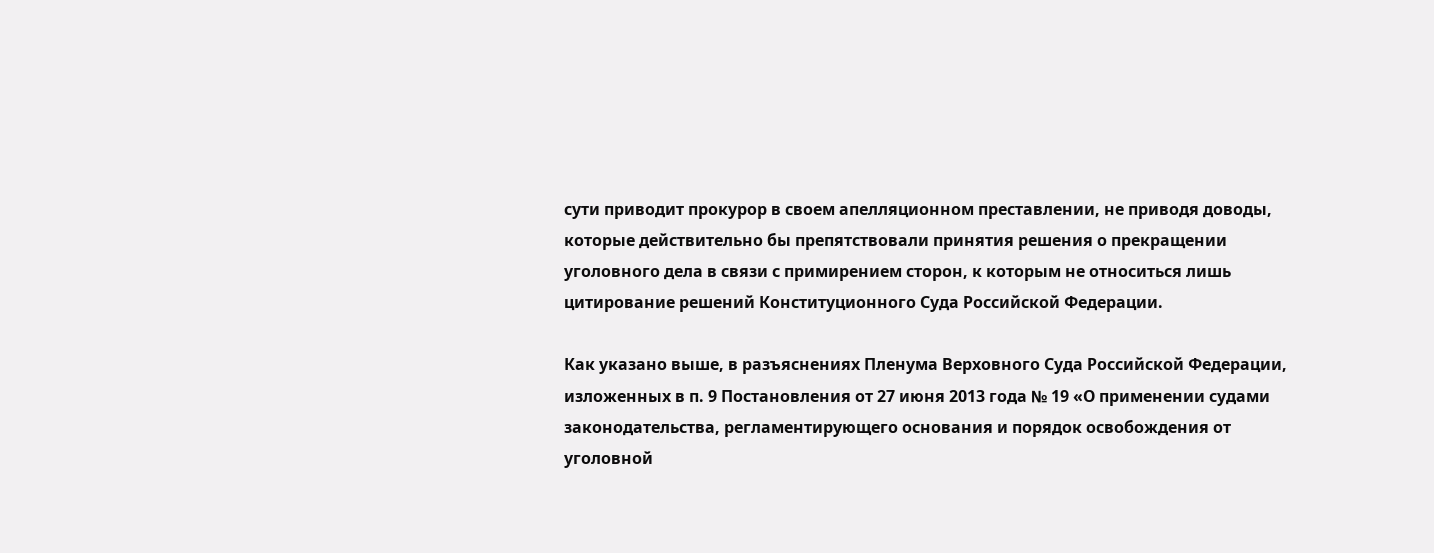сути приводит прокурор в своем апелляционном преставлении, не приводя доводы, которые действительно бы препятствовали принятия решения о прекращении уголовного дела в связи с примирением сторон, к которым не относиться лишь цитирование решений Конституционного Суда Российской Федерации.

Как указано выше, в разъяснениях Пленума Верховного Суда Российской Федерации, изложенных в п. 9 Постановления от 27 июня 2013 года № 19 «О применении судами законодательства, регламентирующего основания и порядок освобождения от уголовной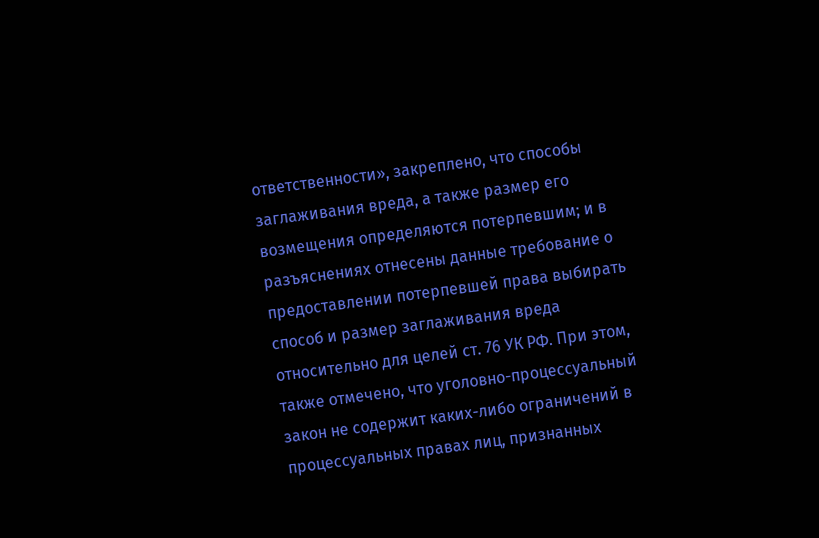ответственности», закреплено, что способы заглаживания вреда, а также размер его возмещения определяются потерпевшим; и в разъяснениях отнесены данные требование о предоставлении потерпевшей права выбирать способ и размер заглаживания вреда относительно для целей ст. 76 УК РФ. При этом, также отмечено, что уголовно-процессуальный закон не содержит каких-либо ограничений в процессуальных правах лиц, признанных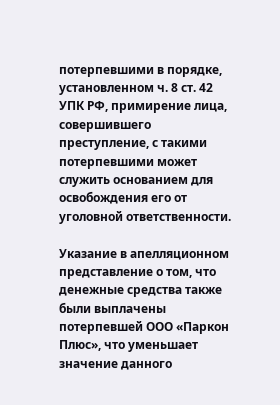потерпевшими в порядке, установленном ч. 8 ст. 42 УПК РФ, примирение лица, совершившего преступление, с такими потерпевшими может служить основанием для освобождения его от уголовной ответственности.

Указание в апелляционном представление о том, что денежные средства также были выплачены потерпевшей ООО «Паркон Плюс», что уменьшает значение данного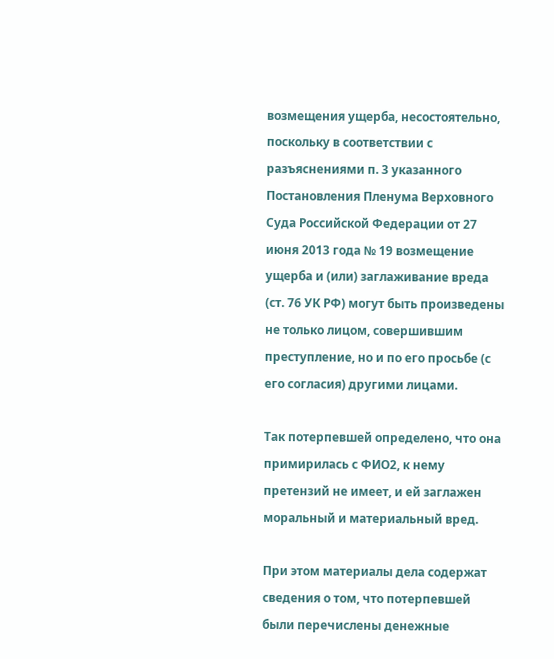возмещения ущерба, несостоятельно, поскольку в соответствии с разъяснениями п. 3 указанного Постановления Пленума Верховного Суда Российской Федерации от 27 июня 2013 года № 19 возмещение ущерба и (или) заглаживание вреда (ст. 76 УК РФ) могут быть произведены не только лицом, совершившим преступление, но и по его просьбе (с его согласия) другими лицами.

Так потерпевшей определено, что она примирилась с ФИО2, к нему претензий не имеет, и ей заглажен моральный и материальный вред.

При этом материалы дела содержат сведения о том, что потерпевшей были перечислены денежные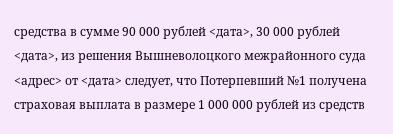средства в сумме 90 000 рублей <дата>, 30 000 рублей <дата>, из решения Вышневолоцкого межрайонного суда <адрес> от <дата> следует, что Потерпевший №1 получена страховая выплата в размере 1 000 000 рублей из средств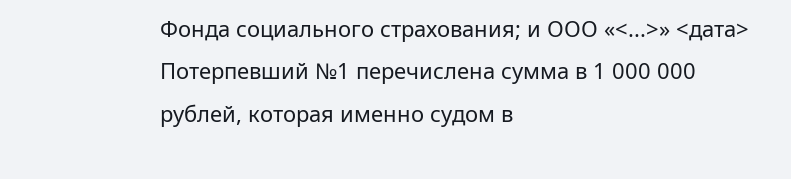Фонда социального страхования; и ООО «<...>» <дата> Потерпевший №1 перечислена сумма в 1 000 000 рублей, которая именно судом в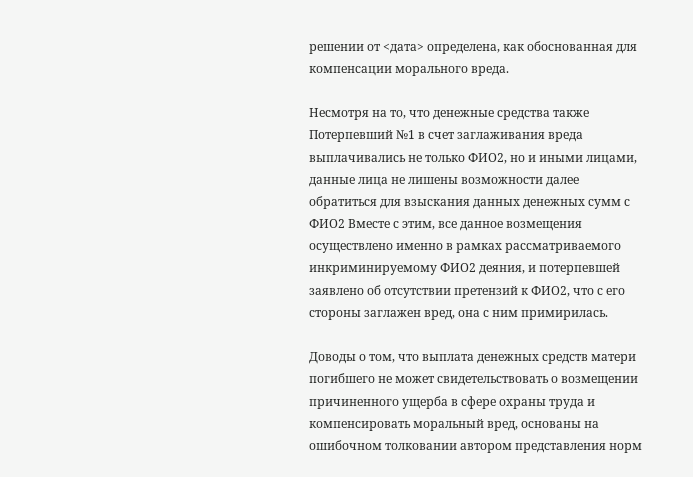решении от <дата> определена, как обоснованная для компенсации морального вреда.

Несмотря на то, что денежные средства также Потерпевший №1 в счет заглаживания вреда выплачивались не только ФИО2, но и иными лицами, данные лица не лишены возможности далее обратиться для взыскания данных денежных сумм с ФИО2 Вместе с этим, все данное возмещения осуществлено именно в рамках рассматриваемого инкриминируемому ФИО2 деяния, и потерпевшей заявлено об отсутствии претензий к ФИО2, что с его стороны заглажен вред, она с ним примирилась.

Доводы о том, что выплата денежных средств матери погибшего не может свидетельствовать о возмещении причиненного ущерба в сфере охраны труда и компенсировать моральный вред, основаны на ошибочном толковании автором представления норм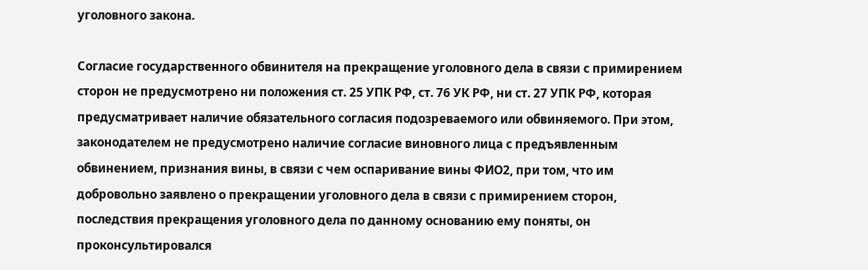уголовного закона.

Согласие государственного обвинителя на прекращение уголовного дела в связи с примирением сторон не предусмотрено ни положения ст. 25 УПК РФ, ст. 76 УК РФ, ни ст. 27 УПК РФ, которая предусматривает наличие обязательного согласия подозреваемого или обвиняемого. При этом, законодателем не предусмотрено наличие согласие виновного лица с предъявленным обвинением, признания вины, в связи с чем оспаривание вины ФИО2, при том, что им добровольно заявлено о прекращении уголовного дела в связи с примирением сторон, последствия прекращения уголовного дела по данному основанию ему поняты, он проконсультировался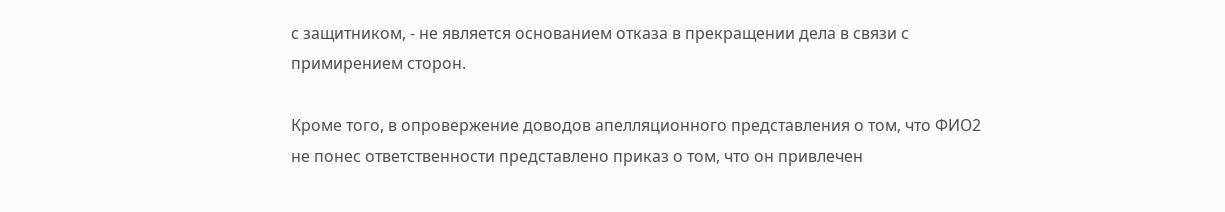с защитником, - не является основанием отказа в прекращении дела в связи с примирением сторон.

Кроме того, в опровержение доводов апелляционного представления о том, что ФИО2 не понес ответственности представлено приказ о том, что он привлечен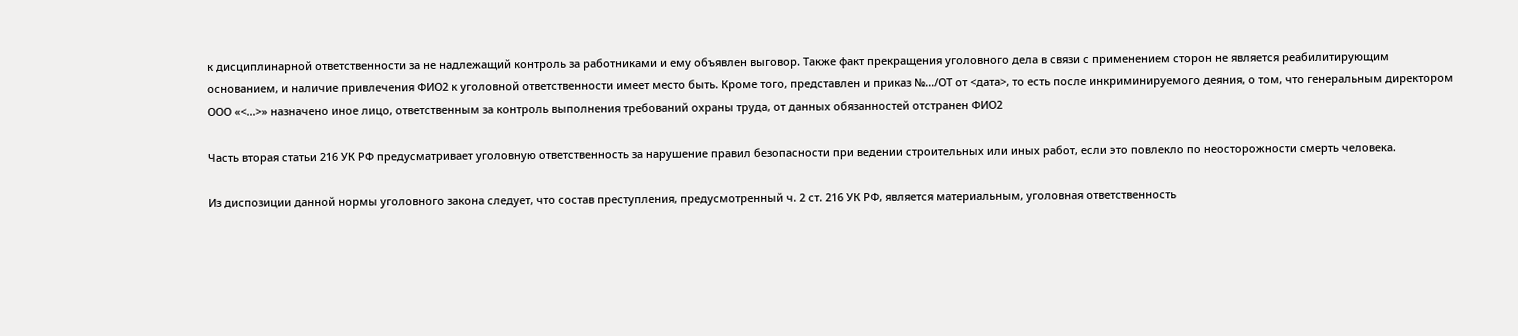к дисциплинарной ответственности за не надлежащий контроль за работниками и ему объявлен выговор. Также факт прекращения уголовного дела в связи с применением сторон не является реабилитирующим основанием, и наличие привлечения ФИО2 к уголовной ответственности имеет место быть. Кроме того, представлен и приказ №.../ОТ от <дата>, то есть после инкриминируемого деяния, о том, что генеральным директором ООО «<...>» назначено иное лицо, ответственным за контроль выполнения требований охраны труда, от данных обязанностей отстранен ФИО2

Часть вторая статьи 216 УК РФ предусматривает уголовную ответственность за нарушение правил безопасности при ведении строительных или иных работ, если это повлекло по неосторожности смерть человека.

Из диспозиции данной нормы уголовного закона следует, что состав преступления, предусмотренный ч. 2 ст. 216 УК РФ, является материальным, уголовная ответственность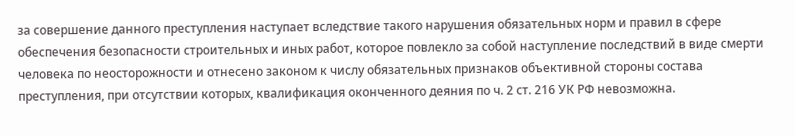за совершение данного преступления наступает вследствие такого нарушения обязательных норм и правил в сфере обеспечения безопасности строительных и иных работ, которое повлекло за собой наступление последствий в виде смерти человека по неосторожности и отнесено законом к числу обязательных признаков объективной стороны состава преступления, при отсутствии которых, квалификация оконченного деяния по ч. 2 ст. 216 УК РФ невозможна.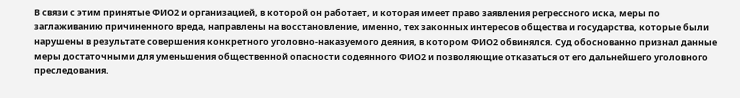В связи с этим принятые ФИО2 и организацией, в которой он работает, и которая имеет право заявления регрессного иска, меры по заглаживанию причиненного вреда, направлены на восстановление, именно, тех законных интересов общества и государства, которые были нарушены в результате совершения конкретного уголовно-наказуемого деяния, в котором ФИО2 обвинялся. Суд обоснованно признал данные меры достаточными для уменьшения общественной опасности содеянного ФИО2 и позволяющие отказаться от его дальнейшего уголовного преследования.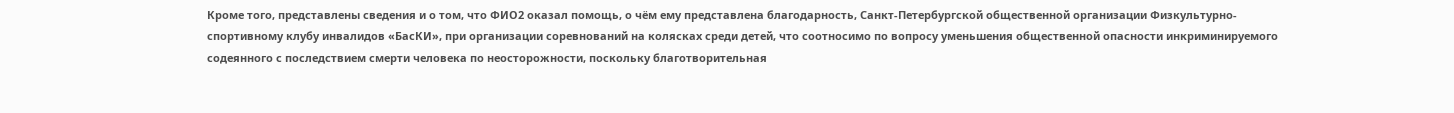Кроме того, представлены сведения и о том, что ФИО2 оказал помощь, о чём ему представлена благодарность, Санкт-Петербургской общественной организации Физкультурно-спортивному клубу инвалидов «БасКИ», при организации соревнований на колясках среди детей, что соотносимо по вопросу уменьшения общественной опасности инкриминируемого содеянного с последствием смерти человека по неосторожности, поскольку благотворительная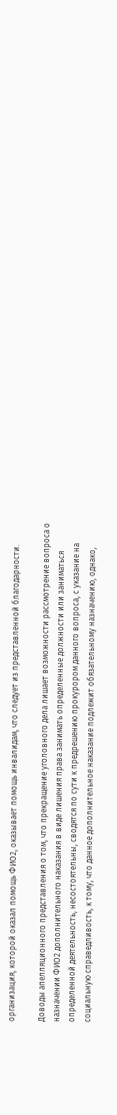организация, которой оказал помощь ФИО2, оказывает помощь инвалидам, что следует из представленной благодарности.

Доводы апелляционного представления о том, что прекращение уголовного дела лишает возможности рассмотрение вопроса о назначении ФИО2 дополнительного наказания в виде лишения права занимать определенные должности или заниматься определенной деятельность, несостоятельны, сводятся по сути к предрешению прокурором данного вопроса, с указание на социальную справедливость, к тому, что данное дополнительное наказание подлежит обязательному назначению, однако,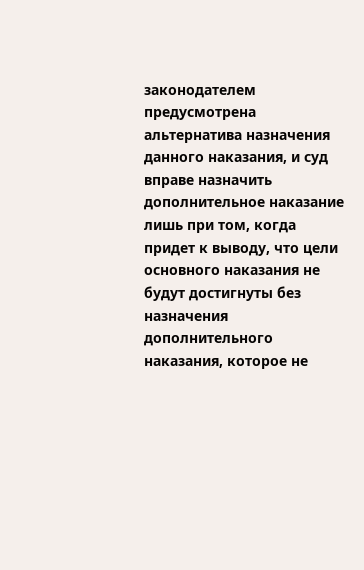законодателем предусмотрена альтернатива назначения данного наказания, и суд вправе назначить дополнительное наказание лишь при том, когда придет к выводу, что цели основного наказания не будут достигнуты без назначения дополнительного наказания, которое не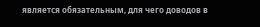является обязательным, для чего доводов в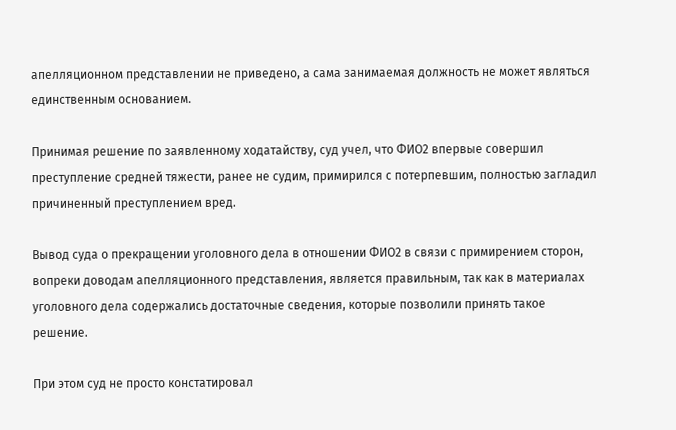апелляционном представлении не приведено, а сама занимаемая должность не может являться единственным основанием.

Принимая решение по заявленному ходатайству, суд учел, что ФИО2 впервые совершил преступление средней тяжести, ранее не судим, примирился с потерпевшим, полностью загладил причиненный преступлением вред.

Вывод суда о прекращении уголовного дела в отношении ФИО2 в связи с примирением сторон, вопреки доводам апелляционного представления, является правильным, так как в материалах уголовного дела содержались достаточные сведения, которые позволили принять такое решение.

При этом суд не просто констатировал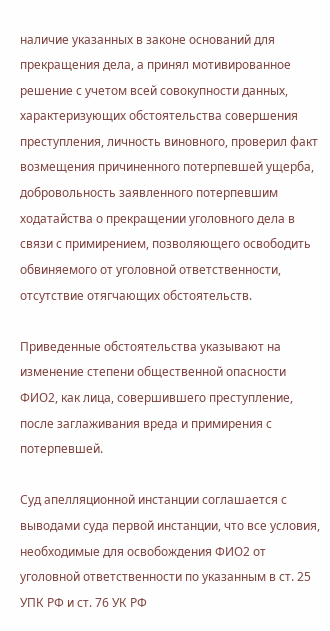наличие указанных в законе оснований для прекращения дела, а принял мотивированное решение с учетом всей совокупности данных, характеризующих обстоятельства совершения преступления, личность виновного, проверил факт возмещения причиненного потерпевшей ущерба, добровольность заявленного потерпевшим ходатайства о прекращении уголовного дела в связи с примирением, позволяющего освободить обвиняемого от уголовной ответственности, отсутствие отягчающих обстоятельств.

Приведенные обстоятельства указывают на изменение степени общественной опасности ФИО2, как лица, совершившего преступление, после заглаживания вреда и примирения с потерпевшей.

Суд апелляционной инстанции соглашается с выводами суда первой инстанции, что все условия, необходимые для освобождения ФИО2 от уголовной ответственности по указанным в ст. 25 УПК РФ и ст. 76 УК РФ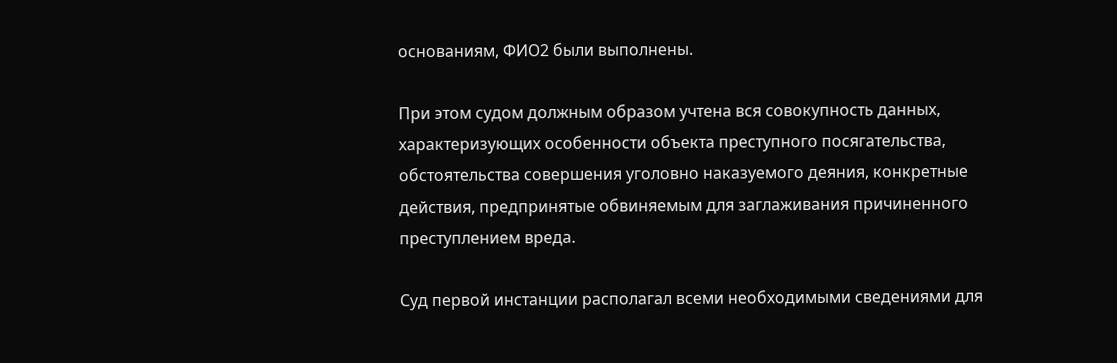основаниям, ФИО2 были выполнены.

При этом судом должным образом учтена вся совокупность данных, характеризующих особенности объекта преступного посягательства, обстоятельства совершения уголовно наказуемого деяния, конкретные действия, предпринятые обвиняемым для заглаживания причиненного преступлением вреда.

Суд первой инстанции располагал всеми необходимыми сведениями для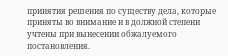принятия решения по существу дела, которые приняты во внимание и в должной степени учтены при вынесении обжалуемого постановления.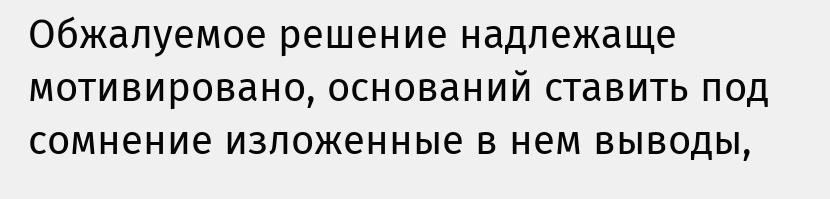Обжалуемое решение надлежаще мотивировано, оснований ставить под сомнение изложенные в нем выводы,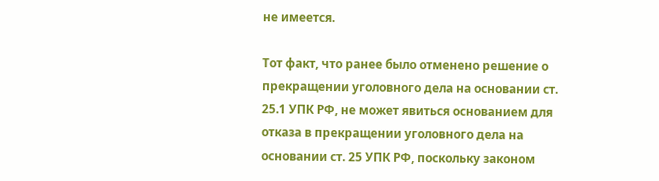не имеется.

Тот факт, что ранее было отменено решение о прекращении уголовного дела на основании ст. 25.1 УПК РФ, не может явиться основанием для отказа в прекращении уголовного дела на основании ст. 25 УПК РФ, поскольку законом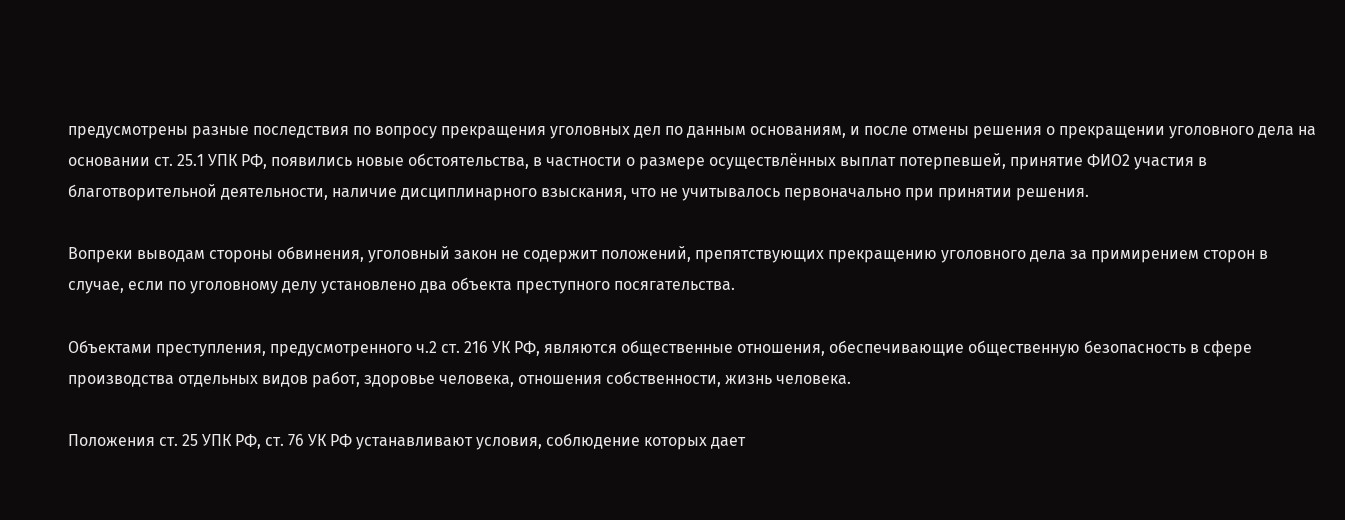предусмотрены разные последствия по вопросу прекращения уголовных дел по данным основаниям, и после отмены решения о прекращении уголовного дела на основании ст. 25.1 УПК РФ, появились новые обстоятельства, в частности о размере осуществлённых выплат потерпевшей, принятие ФИО2 участия в благотворительной деятельности, наличие дисциплинарного взыскания, что не учитывалось первоначально при принятии решения.

Вопреки выводам стороны обвинения, уголовный закон не содержит положений, препятствующих прекращению уголовного дела за примирением сторон в случае, если по уголовному делу установлено два объекта преступного посягательства.

Объектами преступления, предусмотренного ч.2 ст. 216 УК РФ, являются общественные отношения, обеспечивающие общественную безопасность в сфере производства отдельных видов работ, здоровье человека, отношения собственности, жизнь человека.

Положения ст. 25 УПК РФ, ст. 76 УК РФ устанавливают условия, соблюдение которых дает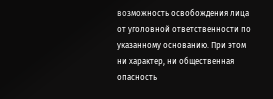возможность освобождения лица от уголовной ответственности по указанному основанию. При этом ни характер, ни общественная опасность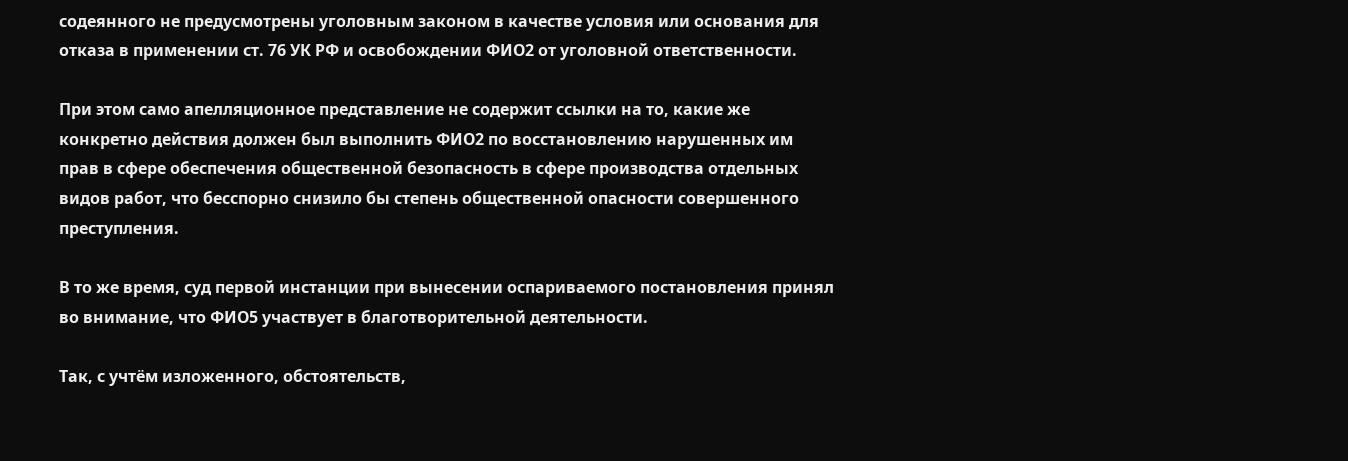содеянного не предусмотрены уголовным законом в качестве условия или основания для отказа в применении ст. 76 УК РФ и освобождении ФИО2 от уголовной ответственности.

При этом само апелляционное представление не содержит ссылки на то, какие же конкретно действия должен был выполнить ФИО2 по восстановлению нарушенных им прав в сфере обеспечения общественной безопасность в сфере производства отдельных видов работ, что бесспорно снизило бы степень общественной опасности совершенного преступления.

В то же время, суд первой инстанции при вынесении оспариваемого постановления принял во внимание, что ФИО5 участвует в благотворительной деятельности.

Так, с учтём изложенного, обстоятельств,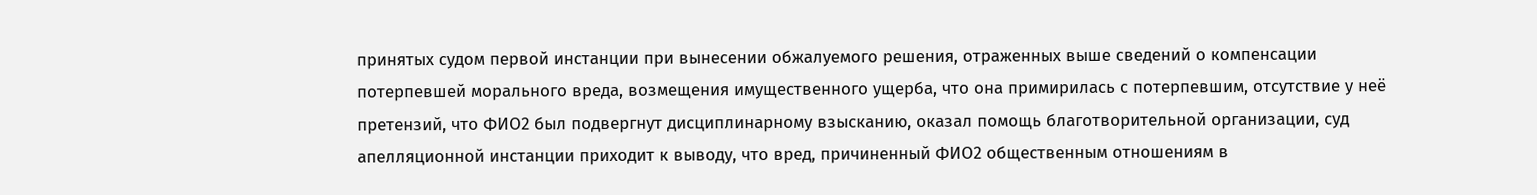принятых судом первой инстанции при вынесении обжалуемого решения, отраженных выше сведений о компенсации потерпевшей морального вреда, возмещения имущественного ущерба, что она примирилась с потерпевшим, отсутствие у неё претензий, что ФИО2 был подвергнут дисциплинарному взысканию, оказал помощь благотворительной организации, суд апелляционной инстанции приходит к выводу, что вред, причиненный ФИО2 общественным отношениям в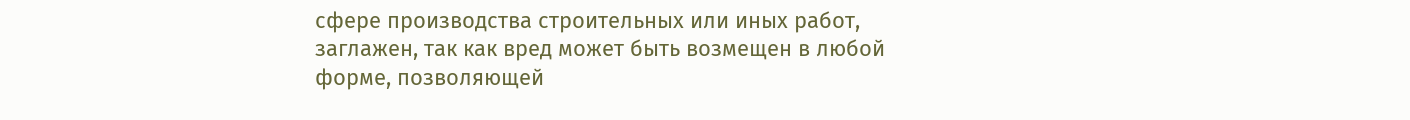сфере производства строительных или иных работ, заглажен, так как вред может быть возмещен в любой форме, позволяющей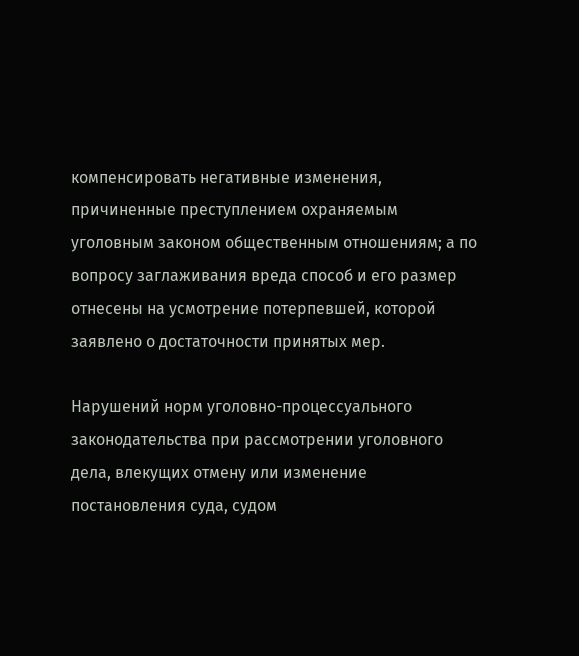компенсировать негативные изменения, причиненные преступлением охраняемым уголовным законом общественным отношениям; а по вопросу заглаживания вреда способ и его размер отнесены на усмотрение потерпевшей, которой заявлено о достаточности принятых мер.

Нарушений норм уголовно-процессуального законодательства при рассмотрении уголовного дела, влекущих отмену или изменение постановления суда, судом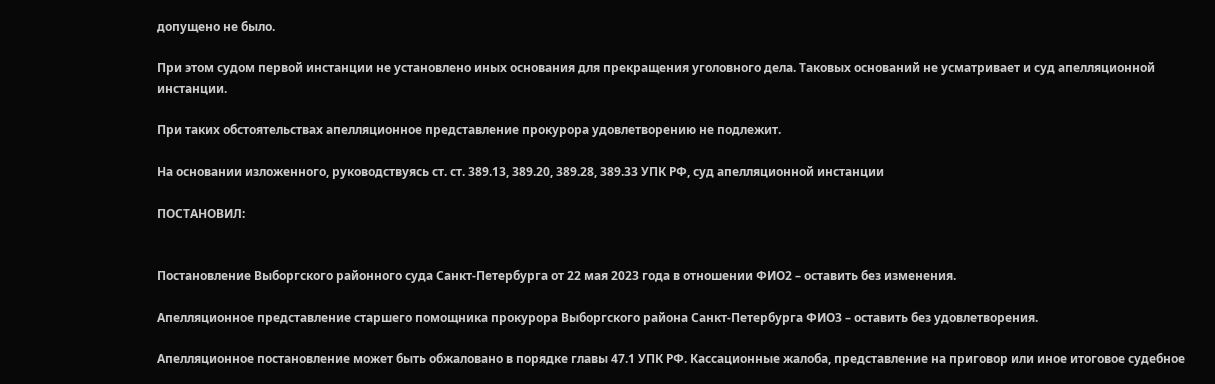допущено не было.

При этом судом первой инстанции не установлено иных основания для прекращения уголовного дела. Таковых оснований не усматривает и суд апелляционной инстанции.

При таких обстоятельствах апелляционное представление прокурора удовлетворению не подлежит.

На основании изложенного, руководствуясь ст. ст. 389.13, 389.20, 389.28, 389.33 УПК РФ, суд апелляционной инстанции

ПОСТАНОВИЛ:


Постановление Выборгского районного суда Санкт-Петербурга от 22 мая 2023 года в отношении ФИО2 – оставить без изменения.

Апелляционное представление старшего помощника прокурора Выборгского района Санкт-Петербурга ФИО3 – оставить без удовлетворения.

Апелляционное постановление может быть обжаловано в порядке главы 47.1 УПК РФ. Кассационные жалоба, представление на приговор или иное итоговое судебное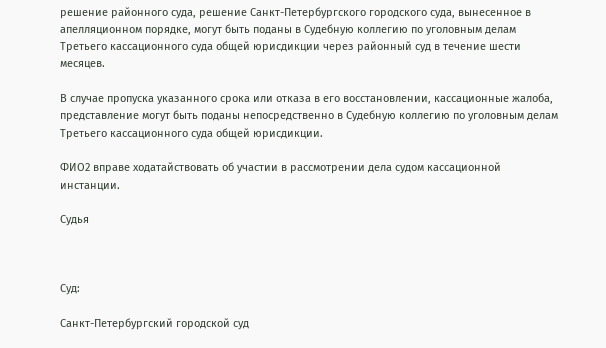решение районного суда, решение Санкт-Петербургского городского суда, вынесенное в апелляционном порядке, могут быть поданы в Судебную коллегию по уголовным делам Третьего кассационного суда общей юрисдикции через районный суд в течение шести месяцев.

В случае пропуска указанного срока или отказа в его восстановлении, кассационные жалоба, представление могут быть поданы непосредственно в Судебную коллегию по уголовным делам Третьего кассационного суда общей юрисдикции.

ФИО2 вправе ходатайствовать об участии в рассмотрении дела судом кассационной инстанции.

Судья



Суд:

Санкт-Петербургский городской суд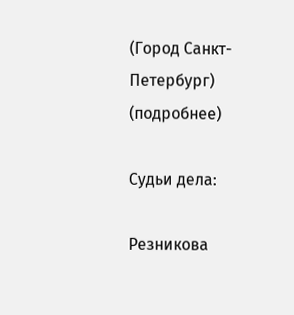(Город Санкт-Петербург) (подробнее)

Судьи дела:

Резникова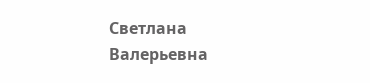Светлана Валерьевна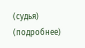(судья) (подробнее)